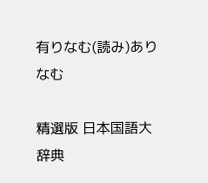有りなむ(読み)ありなむ

精選版 日本国語大辞典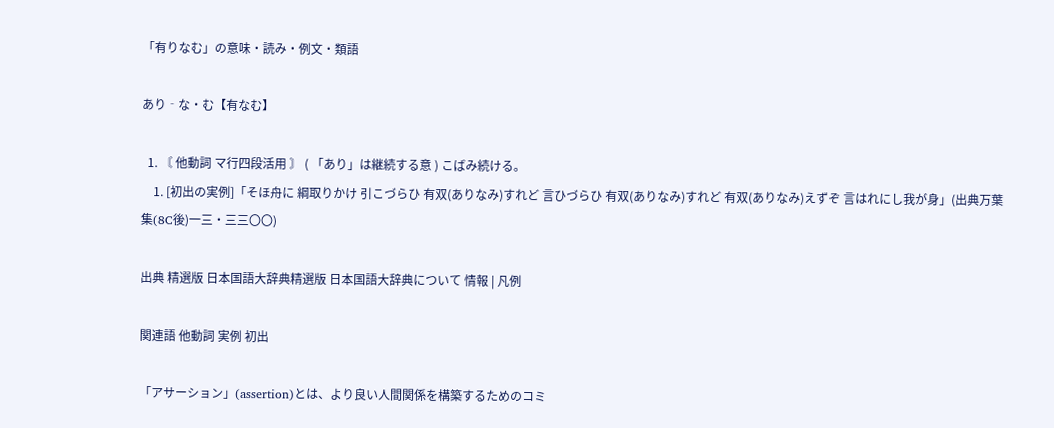「有りなむ」の意味・読み・例文・類語

あり‐な・む【有なむ】

  1. 〘 他動詞 マ行四段活用 〙 ( 「あり」は継続する意 ) こばみ続ける。
    1. [初出の実例]「そほ舟に 綱取りかけ 引こづらひ 有双(ありなみ)すれど 言ひづらひ 有双(ありなみ)すれど 有双(ありなみ)えずぞ 言はれにし我が身」(出典万葉集(8C後)一三・三三〇〇)

出典 精選版 日本国語大辞典精選版 日本国語大辞典について 情報 | 凡例

関連語 他動詞 実例 初出

「アサーション」(assertion)とは、より良い人間関係を構築するためのコミ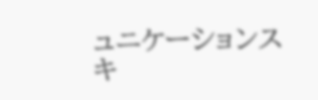ュニケーションスキ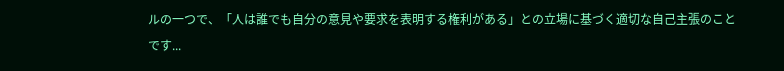ルの一つで、「人は誰でも自分の意見や要求を表明する権利がある」との立場に基づく適切な自己主張のことです...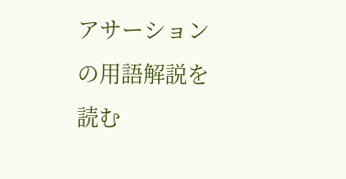アサーションの用語解説を読む